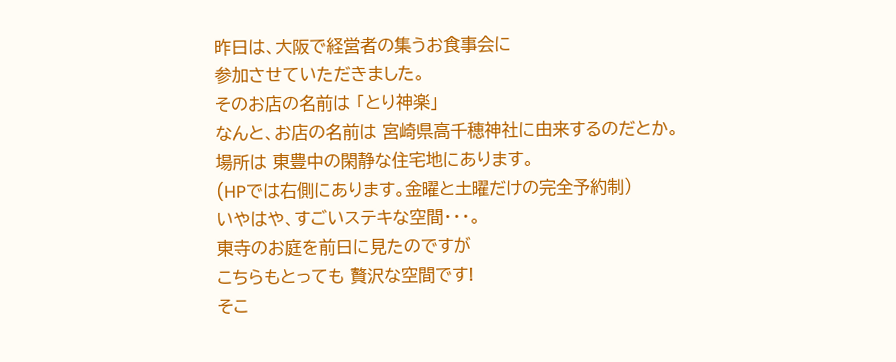昨日は、大阪で経営者の集うお食事会に
参加させていただきました。
そのお店の名前は 「とり神楽」
なんと、お店の名前は 宮崎県高千穂神社に由来するのだとか。
場所は 東豊中の閑静な住宅地にあります。
(HPでは右側にあります。金曜と土曜だけの完全予約制)
いやはや、すごいステキな空間・・・。
東寺のお庭を前日に見たのですが
こちらもとっても 贅沢な空間です!
そこ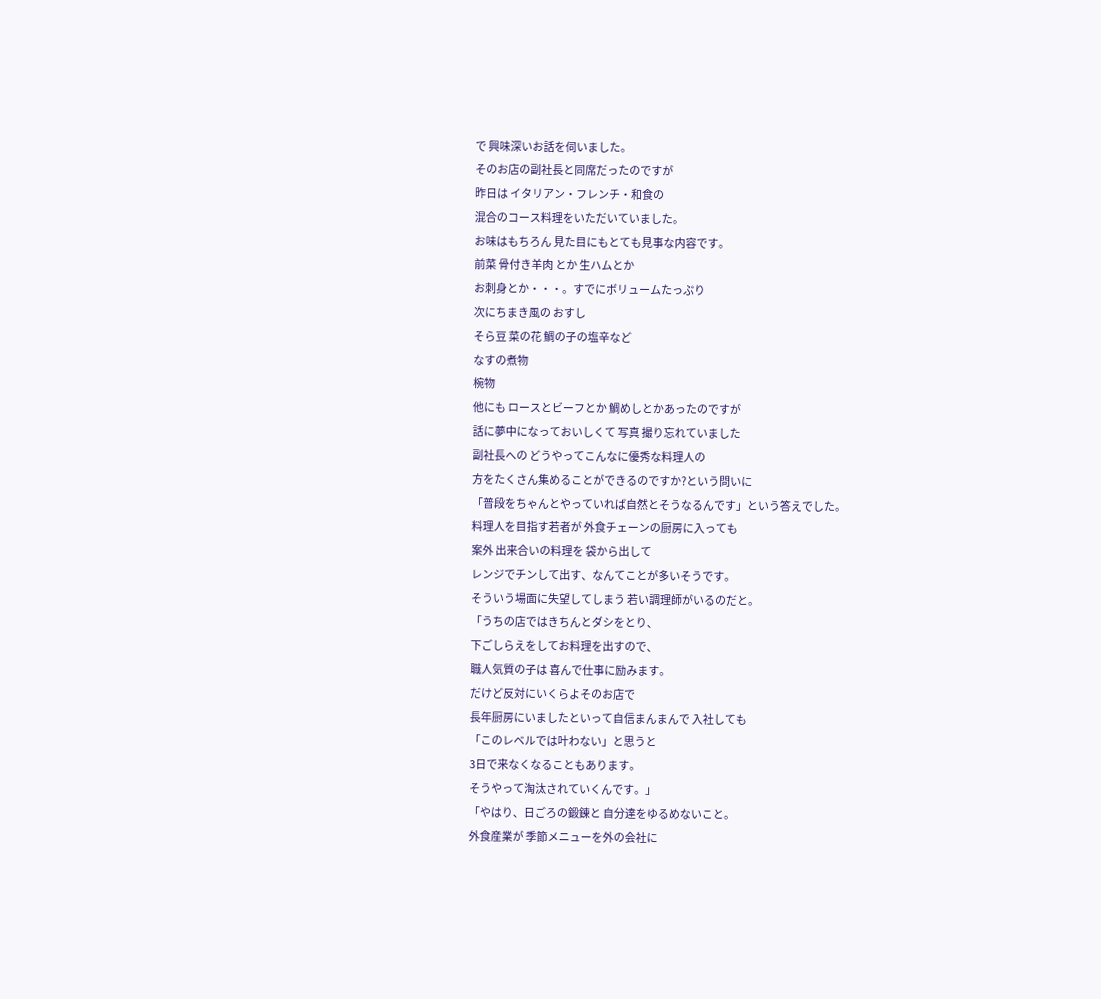で 興味深いお話を伺いました。
そのお店の副社長と同席だったのですが
昨日は イタリアン・フレンチ・和食の
混合のコース料理をいただいていました。
お味はもちろん 見た目にもとても見事な内容です。
前菜 骨付き羊肉 とか 生ハムとか
お刺身とか・・・。すでにボリュームたっぷり
次にちまき風の おすし
そら豆 菜の花 鯛の子の塩辛など
なすの煮物
椀物
他にも ロースとビーフとか 鯛めしとかあったのですが
話に夢中になっておいしくて 写真 撮り忘れていました
副社長への どうやってこんなに優秀な料理人の
方をたくさん集めることができるのですか?という問いに
「普段をちゃんとやっていれば自然とそうなるんです」という答えでした。
料理人を目指す若者が 外食チェーンの厨房に入っても
案外 出来合いの料理を 袋から出して
レンジでチンして出す、なんてことが多いそうです。
そういう場面に失望してしまう 若い調理師がいるのだと。
「うちの店ではきちんとダシをとり、
下ごしらえをしてお料理を出すので、
職人気質の子は 喜んで仕事に励みます。
だけど反対にいくらよそのお店で
長年厨房にいましたといって自信まんまんで 入社しても
「このレベルでは叶わない」と思うと
3日で来なくなることもあります。
そうやって淘汰されていくんです。」
「やはり、日ごろの鍛錬と 自分達をゆるめないこと。
外食産業が 季節メニューを外の会社に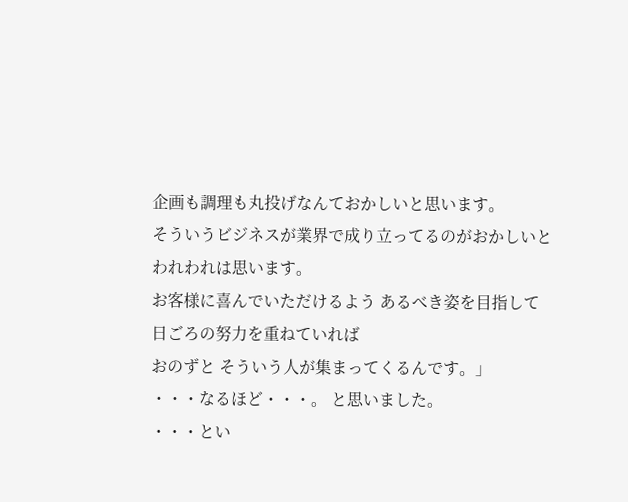企画も調理も丸投げなんておかしいと思います。
そういうビジネスが業界で成り立ってるのがおかしいと
われわれは思います。
お客様に喜んでいただけるよう あるべき姿を目指して
日ごろの努力を重ねていれば
おのずと そういう人が集まってくるんです。」
・・・なるほど・・・。 と思いました。
・・・とい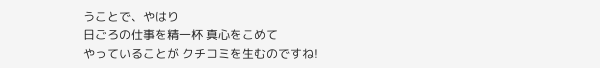うことで、やはり
日ごろの仕事を精一杯 真心をこめて
やっていることが クチコミを生むのですね!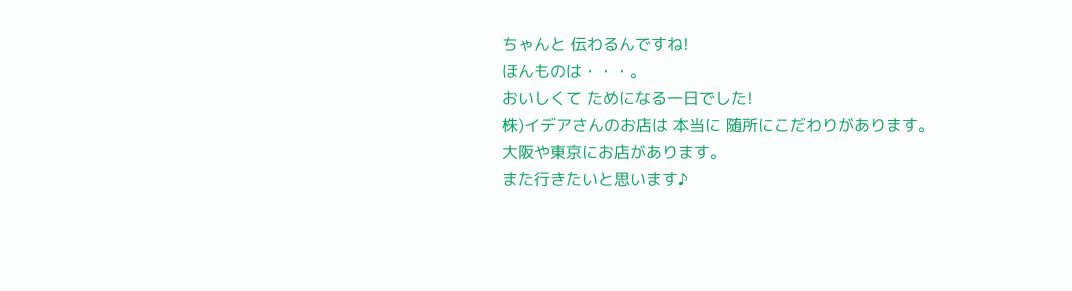ちゃんと 伝わるんですね!
ほんものは・・・。
おいしくて ためになる一日でした!
株)イデアさんのお店は 本当に 随所にこだわりがあります。
大阪や東京にお店があります。
また行きたいと思います♪